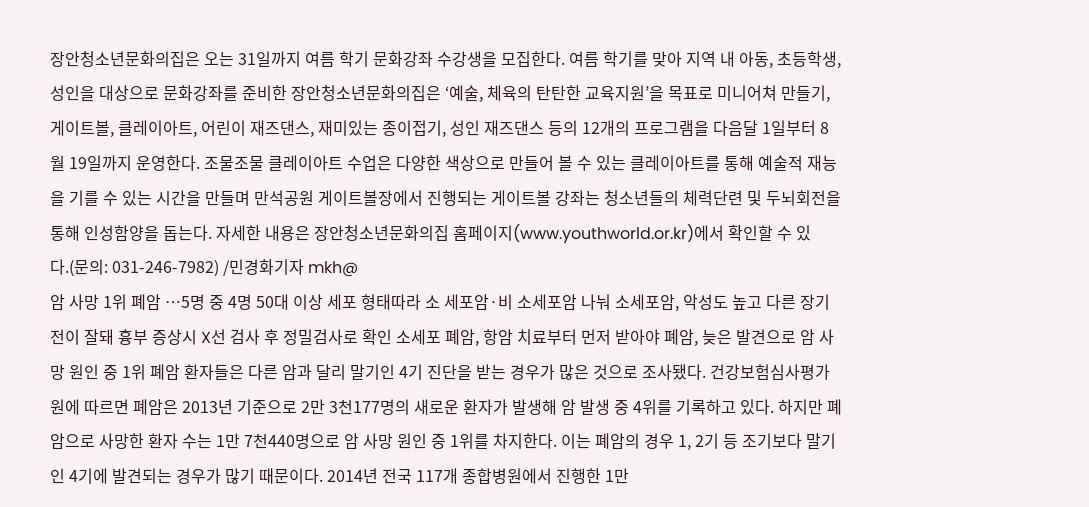장안청소년문화의집은 오는 31일까지 여름 학기 문화강좌 수강생을 모집한다. 여름 학기를 맞아 지역 내 아동, 초등학생, 성인을 대상으로 문화강좌를 준비한 장안청소년문화의집은 ‘예술, 체육의 탄탄한 교육지원’을 목표로 미니어쳐 만들기, 게이트볼, 클레이아트, 어린이 재즈댄스, 재미있는 종이접기, 성인 재즈댄스 등의 12개의 프로그램을 다음달 1일부터 8월 19일까지 운영한다. 조물조물 클레이아트 수업은 다양한 색상으로 만들어 볼 수 있는 클레이아트를 통해 예술적 재능을 기를 수 있는 시간을 만들며 만석공원 게이트볼장에서 진행되는 게이트볼 강좌는 청소년들의 체력단련 및 두뇌회전을 통해 인성함양을 돕는다. 자세한 내용은 장안청소년문화의집 홈페이지(www.youthworld.or.kr)에서 확인할 수 있다.(문의: 031-246-7982) /민경화기자 mkh@
암 사망 1위 폐암 …5명 중 4명 50대 이상 세포 형태따라 소 세포암·비 소세포암 나눠 소세포암, 악성도 높고 다른 장기 전이 잘돼 흉부 증상시 X선 검사 후 정밀검사로 확인 소세포 폐암, 항암 치료부터 먼저 받아야 폐암, 늦은 발견으로 암 사망 원인 중 1위 폐암 환자들은 다른 암과 달리 말기인 4기 진단을 받는 경우가 많은 것으로 조사됐다. 건강보험심사평가원에 따르면 폐암은 2013년 기준으로 2만 3천177명의 새로운 환자가 발생해 암 발생 중 4위를 기록하고 있다. 하지만 폐암으로 사망한 환자 수는 1만 7천440명으로 암 사망 원인 중 1위를 차지한다. 이는 폐암의 경우 1, 2기 등 조기보다 말기인 4기에 발견되는 경우가 많기 때문이다. 2014년 전국 117개 종합병원에서 진행한 1만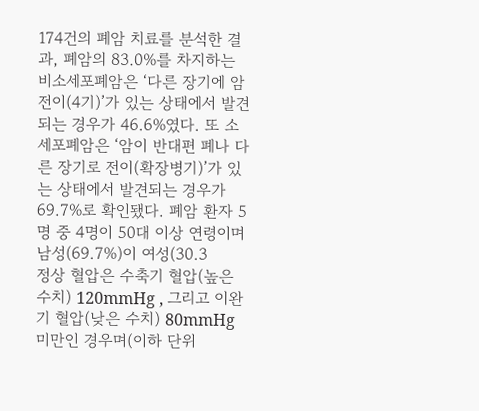174건의 폐암 치료를 분석한 결과, 폐암의 83.0%를 차지하는 비소세포폐암은 ‘다른 장기에 암 전이(4기)’가 있는 상태에서 발견되는 경우가 46.6%였다. 또 소세포폐암은 ‘암이 반대편 폐나 다른 장기로 전이(확장병기)’가 있는 상태에서 발견되는 경우가 69.7%로 확인됐다. 폐암 환자 5명 중 4명이 50대 이상 연령이며 남성(69.7%)이 여성(30.3
정상 혈압은 수축기 혈압(높은 수치) 120mmHg , 그리고 이완기 혈압(낮은 수치) 80mmHg 미만인 경우며(이하 단위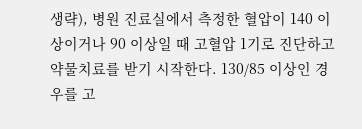생략), 병원 진료실에서 측정한 혈압이 140 이상이거나 90 이상일 때 고혈압 1기로 진단하고 약물치료를 받기 시작한다. 130/85 이상인 경우를 고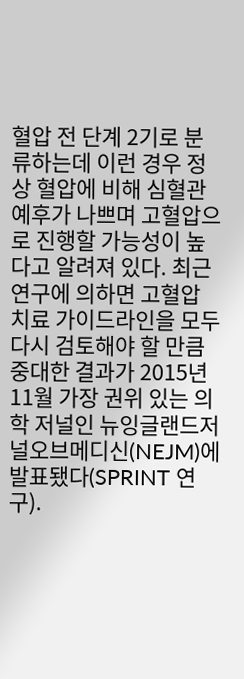혈압 전 단계 2기로 분류하는데 이런 경우 정상 혈압에 비해 심혈관 예후가 나쁘며 고혈압으로 진행할 가능성이 높다고 알려져 있다. 최근 연구에 의하면 고혈압 치료 가이드라인을 모두 다시 검토해야 할 만큼 중대한 결과가 2015년 11월 가장 권위 있는 의학 저널인 뉴잉글랜드저널오브메디신(NEJM)에 발표됐다(SPRINT 연구).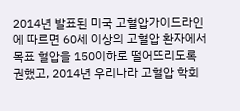2014년 발표된 미국 고혈압가이드라인에 따르면 60세 이상의 고혈압 환자에서 목표 혈압을 150이하로 떨어뜨리도록 권했고, 2014년 우리나라 고혈압 학회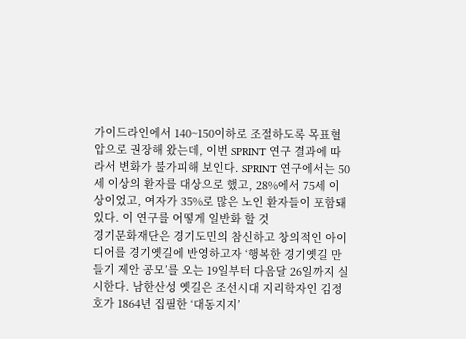가이드라인에서 140~150이하로 조절하도록 목표혈압으로 권장해 왔는데, 이번 SPRINT 연구 결과에 따라서 변화가 불가피해 보인다. SPRINT 연구에서는 50세 이상의 환자를 대상으로 했고, 28%에서 75세 이상이었고, 여자가 35%로 많은 노인 환자들이 포함돼 있다. 이 연구를 어떻게 일반화 할 것
경기문화재단은 경기도민의 참신하고 창의적인 아이디어를 경기옛길에 반영하고자 ‘행복한 경기옛길 만들기 제안 공모’를 오는 19일부터 다음달 26일까지 실시한다. 남한산성 옛길은 조선시대 지리학자인 김정호가 1864년 집필한 ‘대동지지’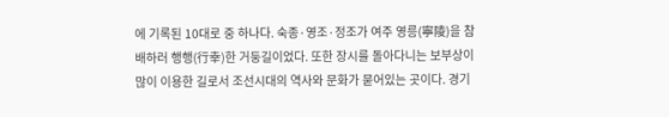에 기록된 10대로 중 하나다. 숙종·영조·정조가 여주 영릉(寧陵)을 참배하러 행행(行幸)한 거둥길이었다. 또한 장시를 돌아다니는 보부상이 많이 이용한 길로서 조선시대의 역사와 문화가 묻어있는 곳이다. 경기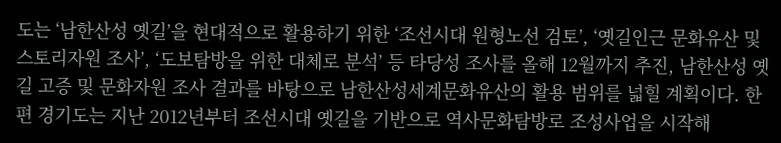도는 ‘남한산성 옛길’을 현대적으로 활용하기 위한 ‘조선시대 원형노선 검토’, ‘옛길인근 문화유산 및 스토리자원 조사’, ‘도보탐방을 위한 대체로 분석’ 등 타당성 조사를 올해 12월까지 추진, 남한산성 옛길 고증 및 문화자원 조사 결과를 바탕으로 남한산성세계문화유산의 활용 범위를 넓힐 계획이다. 한편 경기도는 지난 2012년부터 조선시대 옛길을 기반으로 역사문화탐방로 조성사업을 시작해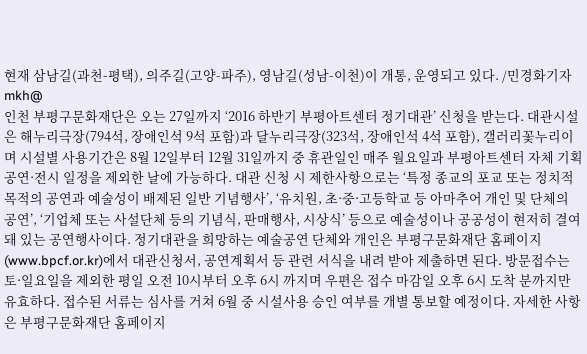현재 삼남길(과천-평택), 의주길(고양-파주), 영남길(성남-이천)이 개통, 운영되고 있다. /민경화기자 mkh@
인천 부평구문화재단은 오는 27일까지 ‘2016 하반기 부평아트센터 정기대관’ 신청을 받는다. 대관시설은 해누리극장(794석, 장애인석 9석 포함)과 달누리극장(323석, 장애인석 4석 포함), 갤러리꽃누리이며 시설별 사용기간은 8월 12일부터 12월 31일까지 중 휴관일인 매주 월요일과 부평아트센터 자체 기획 공연·전시 일정을 제외한 날에 가능하다. 대관 신청 시 제한사항으로는 ‘특정 종교의 포교 또는 정치적 목적의 공연과 예술성이 배제된 일반 기념행사’, ‘유치원, 초·중·고등학교 등 아마추어 개인 및 단체의 공연’, ‘기업체 또는 사설단체 등의 기념식, 판매행사, 시상식’ 등으로 예술성이나 공공성이 현저히 결여돼 있는 공연행사이다. 정기대관을 희망하는 예술공연 단체와 개인은 부평구문화재단 홈페이지(www.bpcf.or.kr)에서 대관신청서, 공연계획서 등 관련 서식을 내려 받아 제출하면 된다. 방문접수는 토·일요일을 제외한 평일 오전 10시부터 오후 6시 까지며 우편은 접수 마감일 오후 6시 도착 분까지만 유효하다. 접수된 서류는 심사를 거쳐 6월 중 시설사용 승인 여부를 개별 통보할 예정이다. 자세한 사항은 부평구문화재단 홈페이지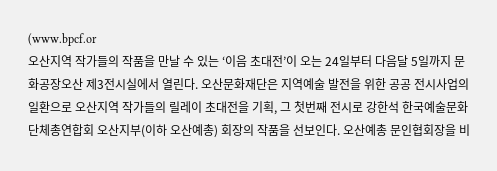(www.bpcf.or
오산지역 작가들의 작품을 만날 수 있는 ‘이음 초대전’이 오는 24일부터 다음달 5일까지 문화공장오산 제3전시실에서 열린다. 오산문화재단은 지역예술 발전을 위한 공공 전시사업의 일환으로 오산지역 작가들의 릴레이 초대전을 기획, 그 첫번째 전시로 강한석 한국예술문화단체총연합회 오산지부(이하 오산예총) 회장의 작품을 선보인다. 오산예총 문인협회장을 비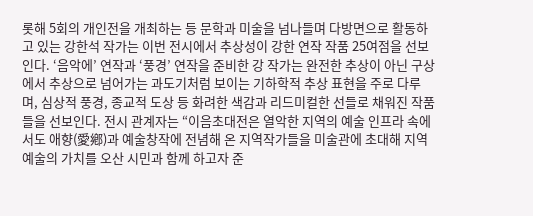롯해 5회의 개인전을 개최하는 등 문학과 미술을 넘나들며 다방면으로 활동하고 있는 강한석 작가는 이번 전시에서 추상성이 강한 연작 작품 25여점을 선보인다. ‘음악에’ 연작과 ‘풍경’ 연작을 준비한 강 작가는 완전한 추상이 아닌 구상에서 추상으로 넘어가는 과도기처럼 보이는 기하학적 추상 표현을 주로 다루며, 심상적 풍경, 종교적 도상 등 화려한 색감과 리드미컬한 선들로 채워진 작품들을 선보인다. 전시 관계자는 “이음초대전은 열악한 지역의 예술 인프라 속에서도 애향(愛鄕)과 예술창작에 전념해 온 지역작가들을 미술관에 초대해 지역예술의 가치를 오산 시민과 함께 하고자 준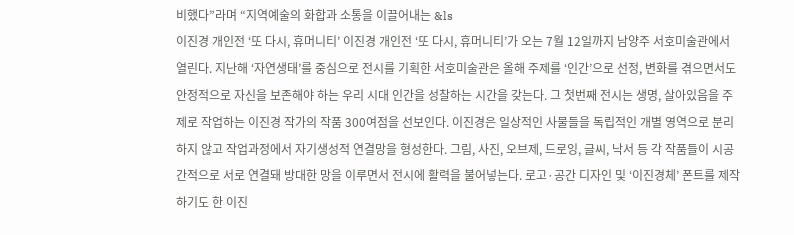비했다”라며 “지역예술의 화합과 소통을 이끌어내는 &ls
이진경 개인전 ‘또 다시, 휴머니티’ 이진경 개인전 ‘또 다시, 휴머니티’가 오는 7월 12일까지 남양주 서호미술관에서 열린다. 지난해 ‘자연생태’를 중심으로 전시를 기획한 서호미술관은 올해 주제를 ‘인간’으로 선정, 변화를 겪으면서도 안정적으로 자신을 보존해야 하는 우리 시대 인간을 성찰하는 시간을 갖는다. 그 첫번째 전시는 생명, 살아있음을 주제로 작업하는 이진경 작가의 작품 300여점을 선보인다. 이진경은 일상적인 사물들을 독립적인 개별 영역으로 분리하지 않고 작업과정에서 자기생성적 연결망을 형성한다. 그림, 사진, 오브제, 드로잉, 글씨, 낙서 등 각 작품들이 시공간적으로 서로 연결돼 방대한 망을 이루면서 전시에 활력을 불어넣는다. 로고·공간 디자인 및 ‘이진경체’ 폰트를 제작하기도 한 이진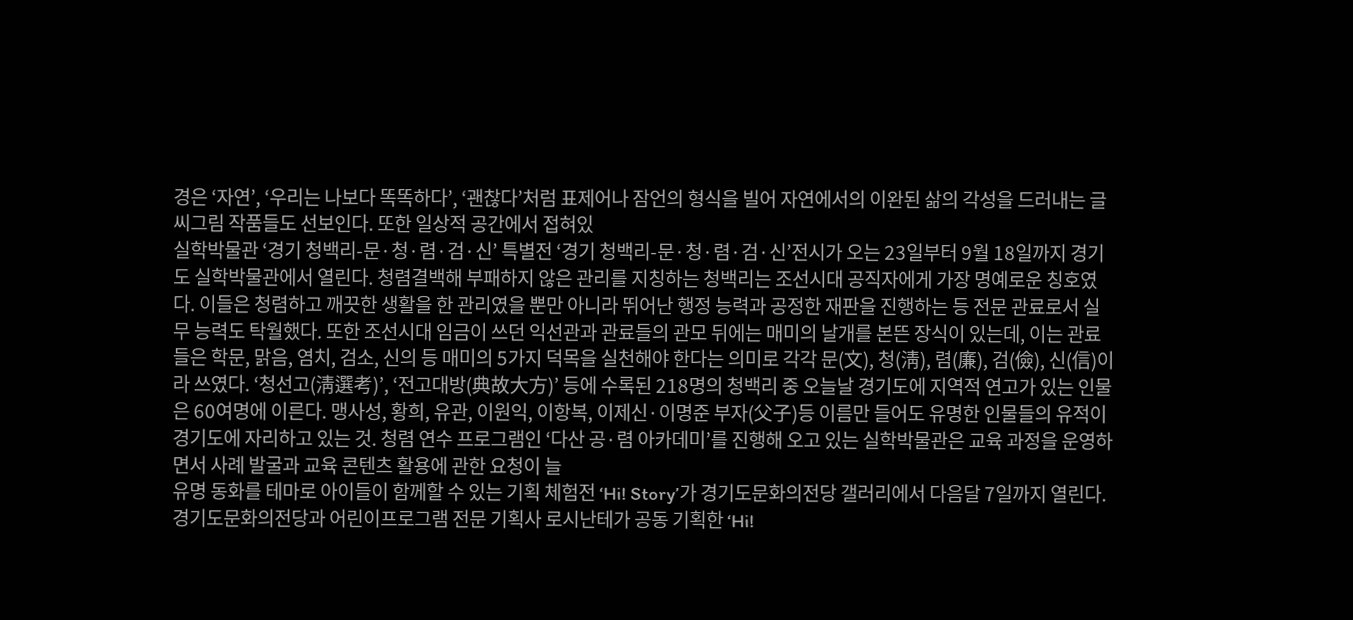경은 ‘자연’, ‘우리는 나보다 똑똑하다’, ‘괜찮다’처럼 표제어나 잠언의 형식을 빌어 자연에서의 이완된 삶의 각성을 드러내는 글씨그림 작품들도 선보인다. 또한 일상적 공간에서 접혀있
실학박물관 ‘경기 청백리-문·청·렴·검·신’ 특별전 ‘경기 청백리-문·청·렴·검·신’전시가 오는 23일부터 9월 18일까지 경기도 실학박물관에서 열린다. 청렴결백해 부패하지 않은 관리를 지칭하는 청백리는 조선시대 공직자에게 가장 명예로운 칭호였다. 이들은 청렴하고 깨끗한 생활을 한 관리였을 뿐만 아니라 뛰어난 행정 능력과 공정한 재판을 진행하는 등 전문 관료로서 실무 능력도 탁월했다. 또한 조선시대 임금이 쓰던 익선관과 관료들의 관모 뒤에는 매미의 날개를 본뜬 장식이 있는데, 이는 관료들은 학문, 맑음, 염치, 검소, 신의 등 매미의 5가지 덕목을 실천해야 한다는 의미로 각각 문(文), 청(淸), 렴(廉), 검(儉), 신(信)이라 쓰였다. ‘청선고(淸選考)’, ‘전고대방(典故大方)’ 등에 수록된 218명의 청백리 중 오늘날 경기도에 지역적 연고가 있는 인물은 60여명에 이른다. 맹사성, 황희, 유관, 이원익, 이항복, 이제신·이명준 부자(父子)등 이름만 들어도 유명한 인물들의 유적이 경기도에 자리하고 있는 것. 청렴 연수 프로그램인 ‘다산 공·렴 아카데미’를 진행해 오고 있는 실학박물관은 교육 과정을 운영하면서 사례 발굴과 교육 콘텐츠 활용에 관한 요청이 늘
유명 동화를 테마로 아이들이 함께할 수 있는 기획 체험전 ‘Hi! Story’가 경기도문화의전당 갤러리에서 다음달 7일까지 열린다. 경기도문화의전당과 어린이프로그램 전문 기획사 로시난테가 공동 기획한 ‘Hi!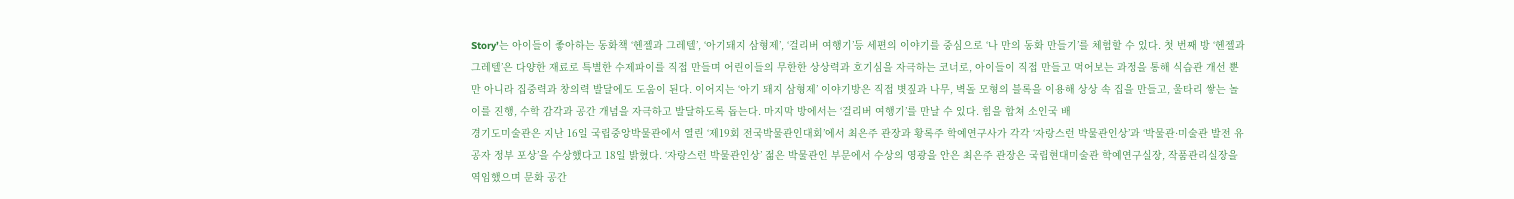Story’는 아이들이 좋아하는 동화책 ‘헨젤과 그레텔’, ‘아기돼지 삼형제’, ‘걸리버 여행기’등 세편의 이야기를 중심으로 ‘나 만의 동화 만들기’를 체험할 수 있다. 첫 번째 방 ‘헨젤과 그레텔’은 다양한 재료로 특별한 수제파이를 직접 만들며 어린이들의 무한한 상상력과 호기심을 자극하는 코너로, 아이들이 직접 만들고 먹어보는 과정을 통해 식습관 개선 뿐만 아니라 집중력과 창의력 발달에도 도움이 된다. 이어지는 ‘아기 돼지 삼형제’ 이야기방은 직접 볏짚과 나무, 벽돌 모형의 블록을 이용해 상상 속 집을 만들고, 울타리 쌓는 놀이를 진행, 수학 감각과 공간 개념을 자극하고 발달하도록 돕는다. 마지막 방에서는 ‘걸리버 여행기’를 만날 수 있다. 힘을 합쳐 소인국 배
경기도미술관은 지난 16일 국립중앙박물관에서 열린 ‘제19회 전국박물관인대회’에서 최은주 관장과 황록주 학예연구사가 각각 ‘자랑스런 박물관인상’과 ‘박물관·미술관 발전 유공자 정부 포상’을 수상했다고 18일 밝혔다. ‘자랑스런 박물관인상’ 젊은 박물관인 부문에서 수상의 영광을 안은 최은주 관장은 국립현대미술관 학예연구실장, 작품관리실장을 역임했으며 문화 공간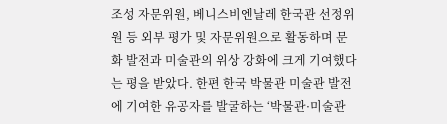조성 자문위원, 베니스비엔날레 한국관 선정위원 등 외부 평가 및 자문위원으로 활동하며 문화 발전과 미술관의 위상 강화에 크게 기여했다는 평을 받았다. 한편 한국 박물관 미술관 발전에 기여한 유공자를 발굴하는 ‘박물관·미술관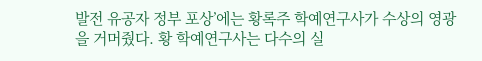발전 유공자 정부 포상’에는 황록주 학예연구사가 수상의 영광을 거머줬다. 황 학예연구사는 다수의 실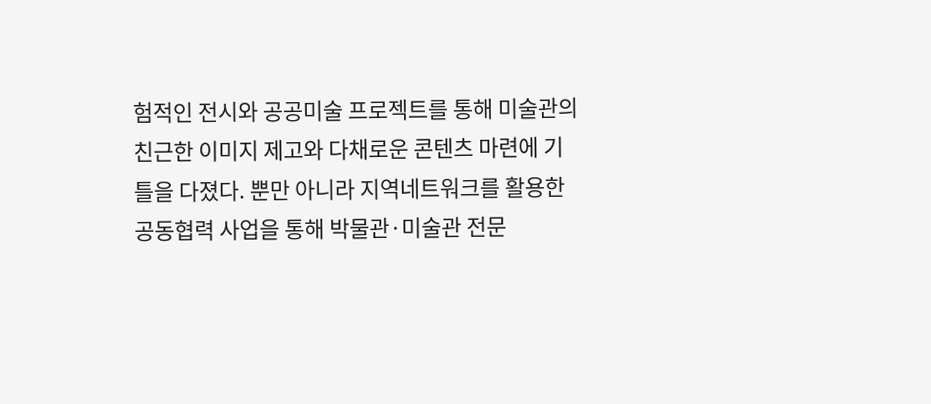험적인 전시와 공공미술 프로젝트를 통해 미술관의 친근한 이미지 제고와 다채로운 콘텐츠 마련에 기틀을 다졌다. 뿐만 아니라 지역네트워크를 활용한 공동협력 사업을 통해 박물관·미술관 전문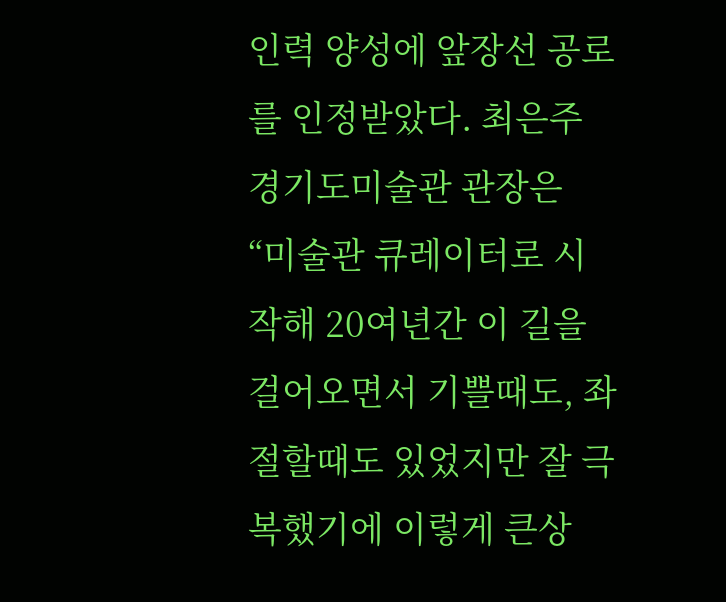인력 양성에 앞장선 공로를 인정받았다. 최은주 경기도미술관 관장은 “미술관 큐레이터로 시작해 20여년간 이 길을 걸어오면서 기쁠때도, 좌절할때도 있었지만 잘 극복했기에 이렇게 큰상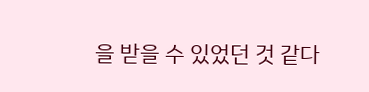을 받을 수 있었던 것 같다